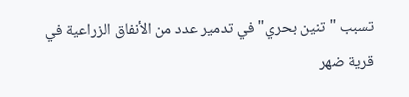تسبب "تنين بحري" في تدمير عدد من الأنفاق الزراعية في قرية ضهر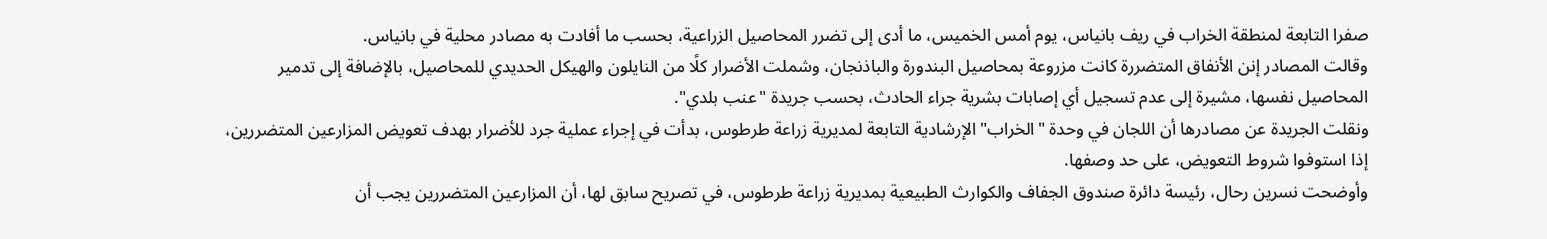صفرا التابعة لمنطقة الخراب في ريف بانياس، يوم أمس الخميس، ما أدى إلى تضرر المحاصيل الزراعية، بحسب ما أفادت به مصادر محلية في بانياس.
وقالت المصادر إنن الأنفاق المتضررة كانت مزروعة بمحاصيل البندورة والباذنجان، وشملت الأضرار كلًا من النايلون والهيكل الحديدي للمحاصيل، بالإضافة إلى تدمير المحاصيل نفسها، مشيرة إلى عدم تسجيل أي إصابات بشرية جراء الحادث، بحسب جريدة "عنب بلدي".
ونقلت الجريدة عن مصادرها أن اللجان في وحدة "الخراب" الإرشادية التابعة لمديرية زراعة طرطوس، بدأت في إجراء عملية جرد للأضرار بهدف تعويض المزارعين المتضررين، إذا استوفوا شروط التعويض، على حد وصفها.
وأوضحت نسرين رحال، رئيسة دائرة صندوق الجفاف والكوارث الطبيعية بمديرية زراعة طرطوس، في تصريح سابق لها، أن المزارعين المتضررين يجب أن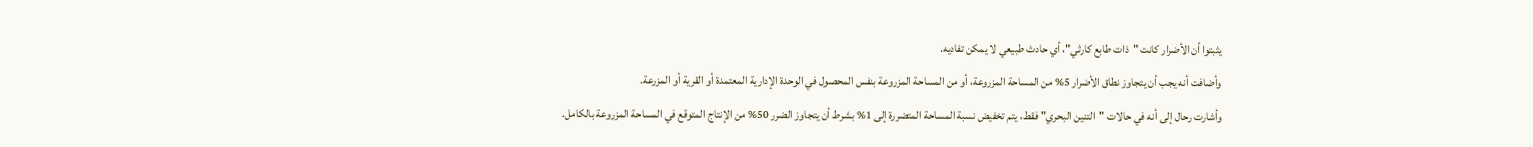يثبتوا أن الأضرار كانت "ذات طابع كارثي"، أي حادث طبيعي لا يمكن تفاديه.
وأضافت أنه يجب أن يتجاوز نطاق الأضرار 5% من المساحة المزروعة، أو من المساحة المزروعة بنفس المحصول في الوحدة الإدارية المعتمدة أو القرية أو المزرعة.
وأشارت رحال إلى أنه في حالات "التنين البحري" فقط، يتم تخفيض نسبة المساحة المتضررة إلى 1% بشرط أن يتجاوز الضرر 50% من الإنتاج المتوقع في المساحة المزروعة بالكامل.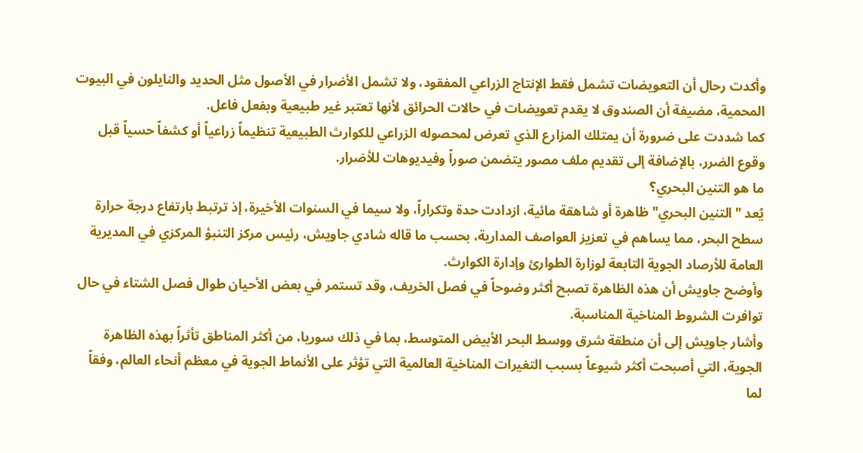وأكدت رحال أن التعويضات تشمل فقط الإنتاج الزراعي المفقود، ولا تشمل الأضرار في الأصول مثل الحديد والنايلون في البيوت المحمية، مضيفة أن الصندوق لا يقدم تعويضات في حالات الحرائق لأنها تعتبر غير طبيعية وبفعل فاعل.
كما شددت على ضرورة أن يمتلك المزارع الذي تعرض لمحصوله الزراعي للكوارث الطبيعية تنظيماً زراعياً أو كشفاً حسياً قبل وقوع الضرر، بالإضافة إلى تقديم ملف مصور يتضمن صوراً وفيديوهات للأضرار.
ما هو التنين البحري؟
يُعد "التنين البحري" ظاهرة أو شاهقة مائية، ازدادت حدة وتكراراً، ولا سيما في السنوات الأخيرة، إذ ترتبط بارتفاع درجة حرارة سطح البحر، مما يساهم في تعزيز العواصف المدارية، بحسب ما قاله شادي جاويش، رئيس مركز التنبؤ المركزي في المديرية العامة للأرصاد الجوية التابعة لوزارة الطوارئ وإدارة الكوارث.
وأوضح جاويش أن هذه الظاهرة تصبح أكثر وضوحاً في فصل الخريف، وقد تستمر في بعض الأحيان طوال فصل الشتاء في حال توافرت الشروط المناخية المناسبة.
وأشار جاويش إلى أن منطقة شرق ووسط البحر الأبيض المتوسط، بما في ذلك سوريا، من أكثر المناطق تأثراً بهذه الظاهرة الجوية، التي أصبحت أكثر شيوعاً بسبب التغيرات المناخية العالمية التي تؤثر على الأنماط الجوية في معظم أنحاء العالم، وفقاً لما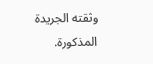وثقته الجريدة المذكورة.